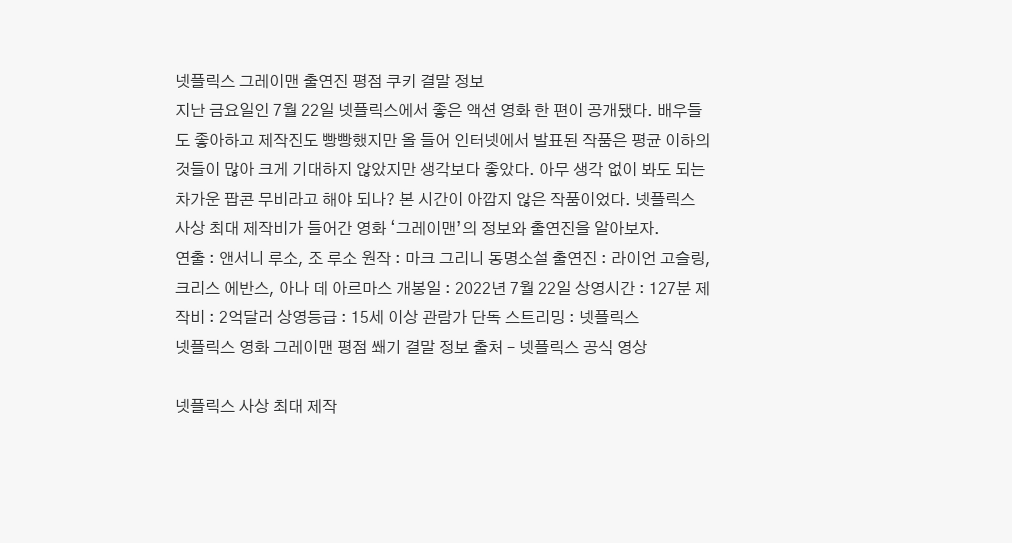넷플릭스 그레이맨 출연진 평점 쿠키 결말 정보
지난 금요일인 7월 22일 넷플릭스에서 좋은 액션 영화 한 편이 공개됐다. 배우들도 좋아하고 제작진도 빵빵했지만 올 들어 인터넷에서 발표된 작품은 평균 이하의 것들이 많아 크게 기대하지 않았지만 생각보다 좋았다. 아무 생각 없이 봐도 되는 차가운 팝콘 무비라고 해야 되나? 본 시간이 아깝지 않은 작품이었다. 넷플릭스 사상 최대 제작비가 들어간 영화 ‘그레이맨’의 정보와 출연진을 알아보자.
연출 : 앤서니 루소, 조 루소 원작 : 마크 그리니 동명소설 출연진 : 라이언 고슬링, 크리스 에반스, 아나 데 아르마스 개봉일 : 2022년 7월 22일 상영시간 : 127분 제작비 : 2억달러 상영등급 : 15세 이상 관람가 단독 스트리밍 : 넷플릭스
넷플릭스 영화 그레이맨 평점 쐐기 결말 정보 출처 – 넷플릭스 공식 영상

넷플릭스 사상 최대 제작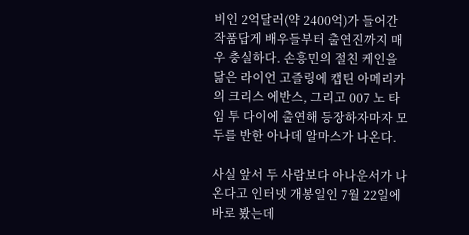비인 2억달러(약 2400억)가 들어간 작품답게 배우들부터 출연진까지 매우 충실하다. 손흥민의 절친 케인을 닮은 라이언 고즐링에 캡틴 아메리카의 크리스 에반스, 그리고 007 노 타임 투 다이에 출연해 등장하자마자 모두를 반한 아나데 알마스가 나온다.

사실 앞서 두 사람보다 아나운서가 나온다고 인터넷 개봉일인 7월 22일에 바로 봤는데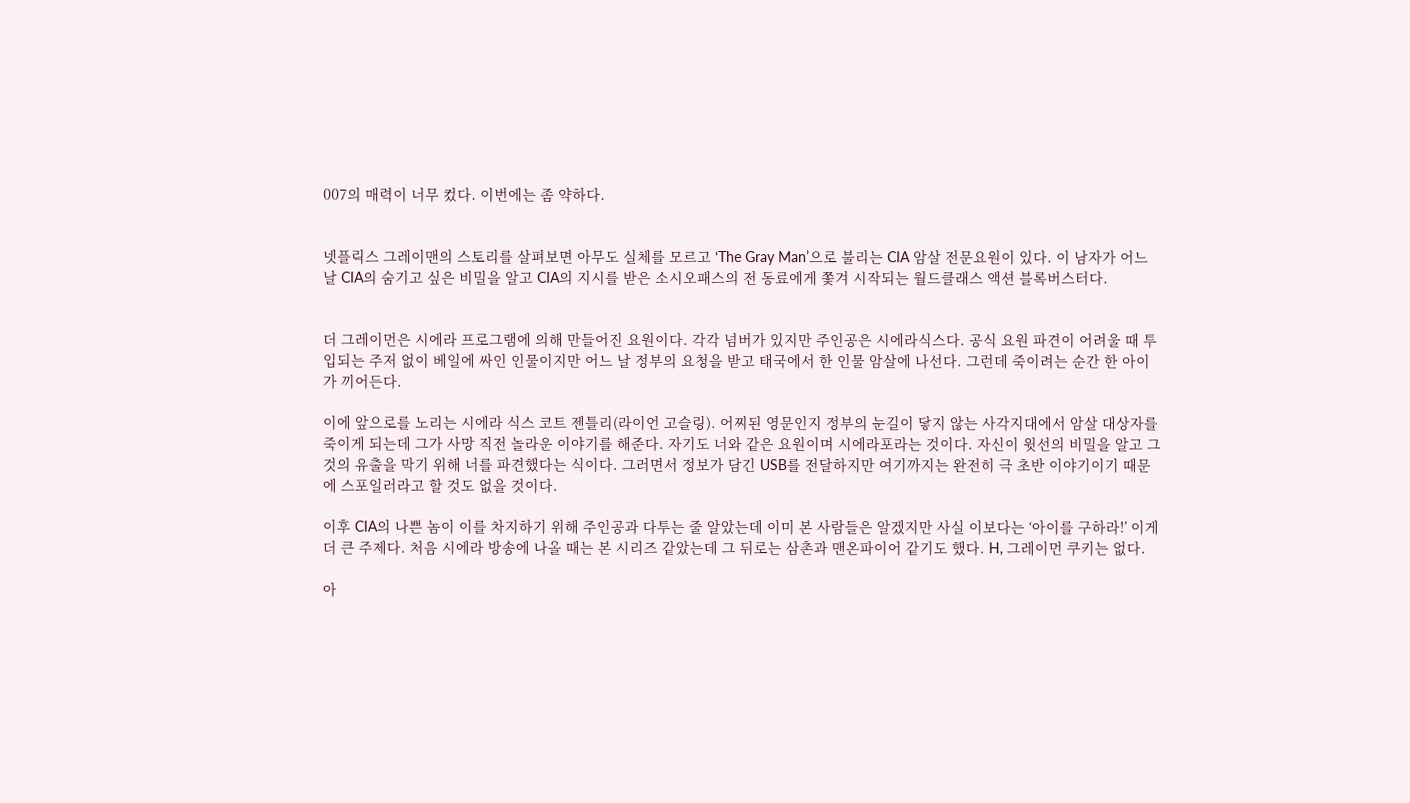007의 매력이 너무 컸다. 이번에는 좀 약하다.


넷플릭스 그레이맨의 스토리를 살펴보면 아무도 실체를 모르고 ‘The Gray Man’으로 불리는 CIA 암살 전문요원이 있다. 이 남자가 어느 날 CIA의 숨기고 싶은 비밀을 알고 CIA의 지시를 받은 소시오패스의 전 동료에게 쫓겨 시작되는 월드클래스 액션 블록버스터다.


더 그레이먼은 시에라 프로그램에 의해 만들어진 요원이다. 각각 넘버가 있지만 주인공은 시에라식스다. 공식 요원 파견이 어려울 때 투입되는 주저 없이 베일에 싸인 인물이지만 어느 날 정부의 요청을 받고 태국에서 한 인물 암살에 나선다. 그런데 죽이려는 순간 한 아이가 끼어든다.

이에 앞으로를 노리는 시에라 식스 코트 젠틀리(라이언 고슬링). 어찌된 영문인지 정부의 눈길이 닿지 않는 사각지대에서 암살 대상자를 죽이게 되는데 그가 사망 직전 놀라운 이야기를 해준다. 자기도 너와 같은 요원이며 시에라포라는 것이다. 자신이 윗선의 비밀을 알고 그것의 유출을 막기 위해 너를 파견했다는 식이다. 그러면서 정보가 담긴 USB를 전달하지만 여기까지는 완전히 극 초반 이야기이기 때문에 스포일러라고 할 것도 없을 것이다.

이후 CIA의 나쁜 놈이 이를 차지하기 위해 주인공과 다투는 줄 알았는데 이미 본 사람들은 알겠지만 사실 이보다는 ‘아이를 구하라!’ 이게 더 큰 주제다. 처음 시에라 방송에 나올 때는 본 시리즈 같았는데 그 뒤로는 삼촌과 맨온파이어 같기도 했다. H, 그레이먼 쿠키는 없다.

아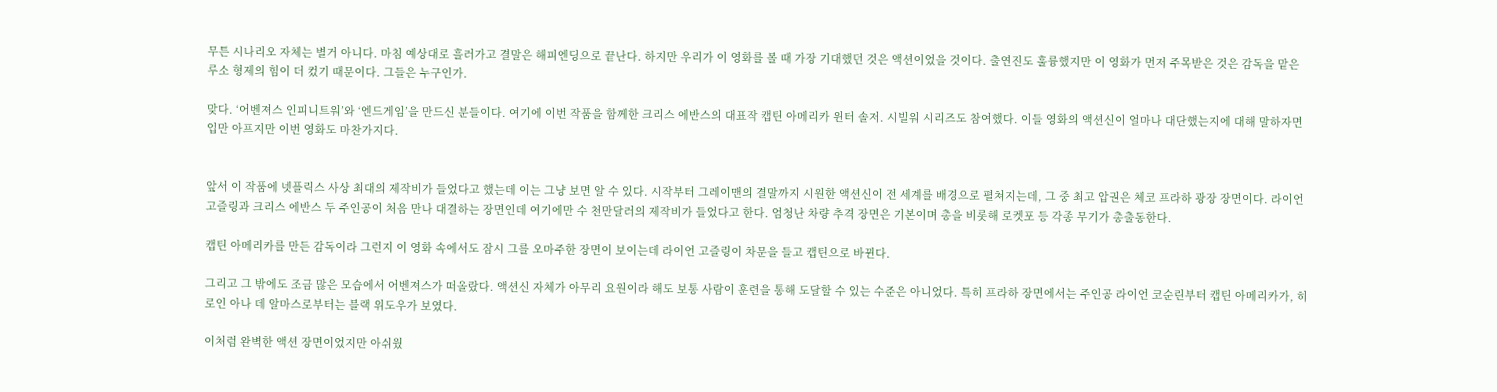무튼 시나리오 자체는 별거 아니다. 마침 예상대로 흘러가고 결말은 해피엔딩으로 끝난다. 하지만 우리가 이 영화를 볼 때 가장 기대했던 것은 액션이었을 것이다. 출연진도 훌륭했지만 이 영화가 먼저 주목받은 것은 감독을 맡은 루소 형제의 힘이 더 컸기 때문이다. 그들은 누구인가.

맞다. ‘어벤져스 인피니트워’와 ‘엔드게임’을 만드신 분들이다. 여기에 이번 작품을 함께한 크리스 에반스의 대표작 캡틴 아메리카 윈터 솔저. 시빌워 시리즈도 참여했다. 이들 영화의 액션신이 얼마나 대단했는지에 대해 말하자면 입만 아프지만 이번 영화도 마찬가지다.


앞서 이 작품에 넷플릭스 사상 최대의 제작비가 들었다고 했는데 이는 그냥 보면 알 수 있다. 시작부터 그레이맨의 결말까지 시원한 액션신이 전 세계를 배경으로 펼쳐지는데, 그 중 최고 압권은 체코 프라하 광장 장면이다. 라이언 고즐링과 크리스 에반스 두 주인공이 처음 만나 대결하는 장면인데 여기에만 수 천만달러의 제작비가 들었다고 한다. 엄청난 차량 추격 장면은 기본이며 총을 비롯해 로켓포 등 각종 무기가 총출동한다.

캡틴 아메리카를 만든 감독이라 그런지 이 영화 속에서도 잠시 그를 오마주한 장면이 보이는데 라이언 고즐링이 차문을 들고 캡틴으로 바뀐다.

그리고 그 밖에도 조금 많은 모습에서 어벤져스가 떠올랐다. 액션신 자체가 아무리 요원이라 해도 보통 사람이 훈련을 통해 도달할 수 있는 수준은 아니었다. 특히 프라하 장면에서는 주인공 라이언 코순린부터 캡틴 아메리카가, 히로인 아나 데 알마스로부터는 블랙 위도우가 보였다.

이처럼 완벽한 액션 장면이었지만 아쉬웠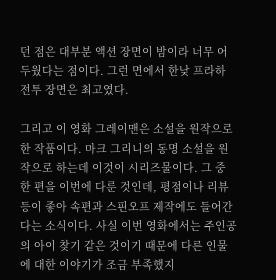던 점은 대부분 액션 장면이 밤이라 너무 어두웠다는 점이다. 그런 면에서 한낮 프라하 전투 장면은 최고였다.

그리고 이 영화 그레이맨은 소설을 원작으로 한 작품이다. 마크 그리니의 동명 소설을 원작으로 하는데 이것이 시리즈물이다. 그 중 한 편을 이번에 다룬 것인데, 평점이나 리뷰 등이 좋아 속편과 스핀오프 제작에도 들어간다는 소식이다. 사실 이번 영화에서는 주인공의 아이 찾기 같은 것이기 때문에 다른 인물에 대한 이야기가 조금 부족했지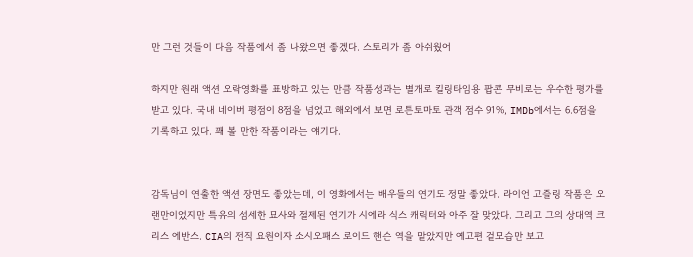만 그런 것들이 다음 작품에서 좀 나왔으면 좋겠다. 스토리가 좀 아쉬웠어

하지만 원래 액션 오락영화를 표방하고 있는 만큼 작품성과는 별개로 킬링타임용 팝콘 무비로는 우수한 평가를 받고 있다. 국내 네이버 평점이 8점을 넘었고 해외에서 보면 로튼토마토 관객 점수 91%, IMDb에서는 6.6점을 기록하고 있다. 꽤 볼 만한 작품이라는 얘기다.


감독님이 연출한 액션 장면도 좋았는데, 이 영화에서는 배우들의 연기도 정말 좋았다. 라이언 고즐링 작품은 오랜만이었지만 특유의 섬세한 묘사와 절제된 연기가 시에라 식스 캐릭터와 아주 잘 맞았다. 그리고 그의 상대역 크리스 에반스. CIA의 전직 요원이자 소시오패스 로이드 핸슨 역을 맡았지만 예고편 겉모습만 보고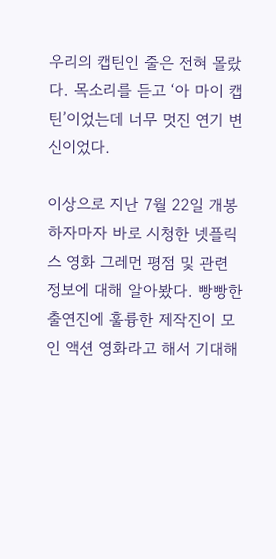우리의 캡틴인 줄은 전혀 몰랐다. 목소리를 듣고 ‘아 마이 캡틴’이었는데 너무 멋진 연기 변신이었다.

이상으로 지난 7월 22일 개봉하자마자 바로 시청한 넷플릭스 영화 그레먼 평점 및 관련 정보에 대해 알아봤다. 빵빵한 출연진에 훌륭한 제작진이 모인 액션 영화라고 해서 기대해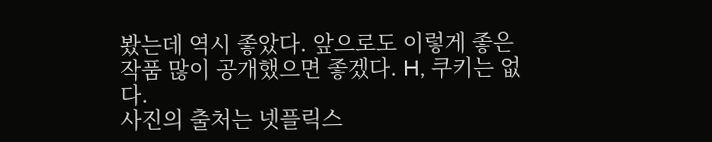봤는데 역시 좋았다. 앞으로도 이렇게 좋은 작품 많이 공개했으면 좋겠다. H, 쿠키는 없다.
사진의 출처는 넷플릭스